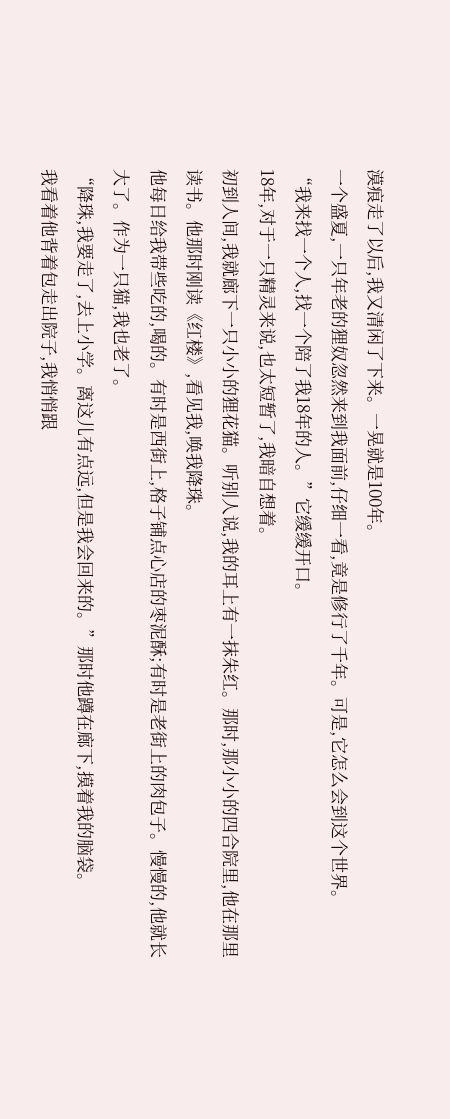漠痕走了以后,我又清闲了下来。一晃就是100年。
一个盛夏,一只年老的狸奴忽然来到我面前,仔细一看,竟是修行了千年。可是,它怎么会到这个世界。
“我来找一个人,找一个陪了我18年的人。”它缓缓开口。
18年,对于一只精灵来说,也太短暂了,我暗自想着。
初到人间,我就廊下一只小小的狸花猫。听别人说,我的耳上有一抹朱红。那时,那小小的四合院里,他在那里读书。他那时刚读《红楼》,看见我,唤我降珠。
他每日给我带些吃的,喝的。有时是西街上,格子铺点心店的枣泥酥;有时是老街上的肉包子。慢慢的,他就长大了。作为一只猫,我也老了。
“降珠,我要走了,去上小学。离这儿有点远,但是我会回来的。”那时他蹲在廊下,摸着我的脑袋。
我看着他背着包走出院子,我悄悄跟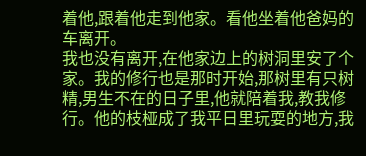着他,跟着他走到他家。看他坐着他爸妈的车离开。
我也没有离开,在他家边上的树洞里安了个家。我的修行也是那时开始,那树里有只树精,男生不在的日子里,他就陪着我,教我修行。他的枝桠成了我平日里玩耍的地方,我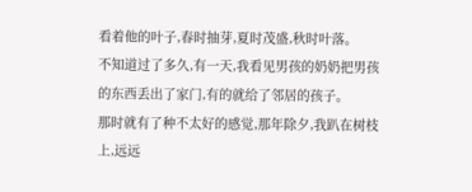看着他的叶子,春时抽芽,夏时茂盛,秋时叶落。
不知道过了多久,有一天,我看见男孩的奶奶把男孩的东西丢出了家门,有的就给了邻居的孩子。
那时就有了种不太好的感觉,那年除夕,我趴在树枝上,远远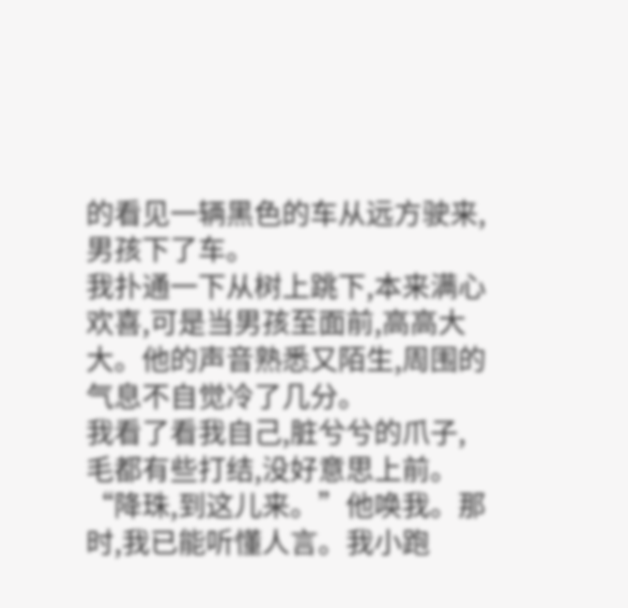的看见一辆黑色的车从远方驶来,男孩下了车。
我扑通一下从树上跳下,本来满心欢喜,可是当男孩至面前,高高大大。他的声音熟悉又陌生,周围的气息不自觉冷了几分。
我看了看我自己,脏兮兮的爪子,毛都有些打结,没好意思上前。“降珠,到这儿来。”他唤我。那时,我已能听懂人言。我小跑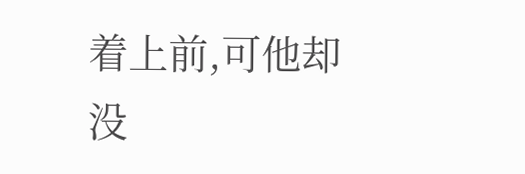着上前,可他却没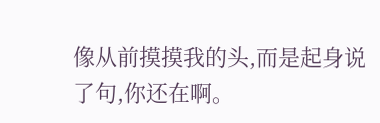像从前摸摸我的头,而是起身说了句,你还在啊。